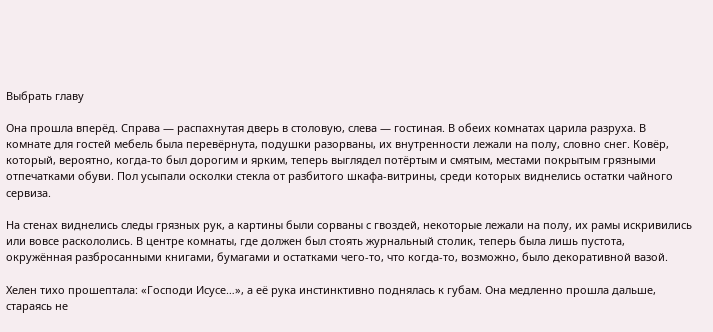Выбрать главу

Она прошла вперёд. Справа — распахнутая дверь в столовую, слева — гостиная. В обеих комнатах царила разруха. В комнате для гостей мебель была перевёрнута, подушки разорваны, их внутренности лежали на полу, словно снег. Ковёр, который, вероятно, когда-то был дорогим и ярким, теперь выглядел потёртым и смятым, местами покрытым грязными отпечатками обуви. Пол усыпали осколки стекла от разбитого шкафа-витрины, среди которых виднелись остатки чайного сервиза.

На стенах виднелись следы грязных рук, а картины были сорваны с гвоздей, некоторые лежали на полу, их рамы искривились или вовсе раскололись. В центре комнаты, где должен был стоять журнальный столик, теперь была лишь пустота, окружённая разбросанными книгами, бумагами и остатками чего-то, что когда-то, возможно, было декоративной вазой.

Хелен тихо прошептала: «Господи Исусе…», а её рука инстинктивно поднялась к губам. Она медленно прошла дальше, стараясь не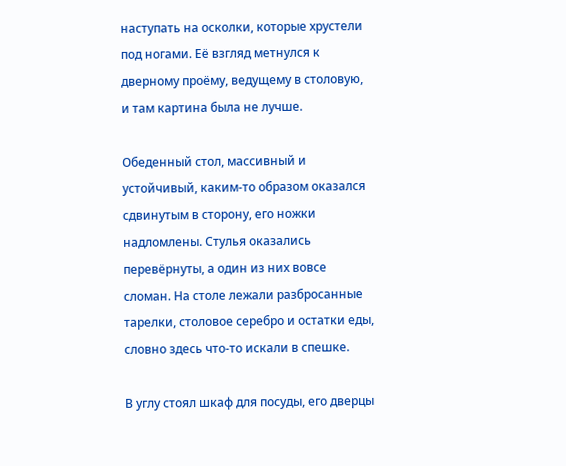наступать на осколки, которые хрустели под ногами. Её взгляд метнулся к дверному проёму, ведущему в столовую, и там картина была не лучше.

Обеденный стол, массивный и устойчивый, каким-то образом оказался сдвинутым в сторону, его ножки надломлены. Стулья оказались перевёрнуты, а один из них вовсе сломан. На столе лежали разбросанные тарелки, столовое серебро и остатки еды, словно здесь что-то искали в спешке.

В углу стоял шкаф для посуды, его дверцы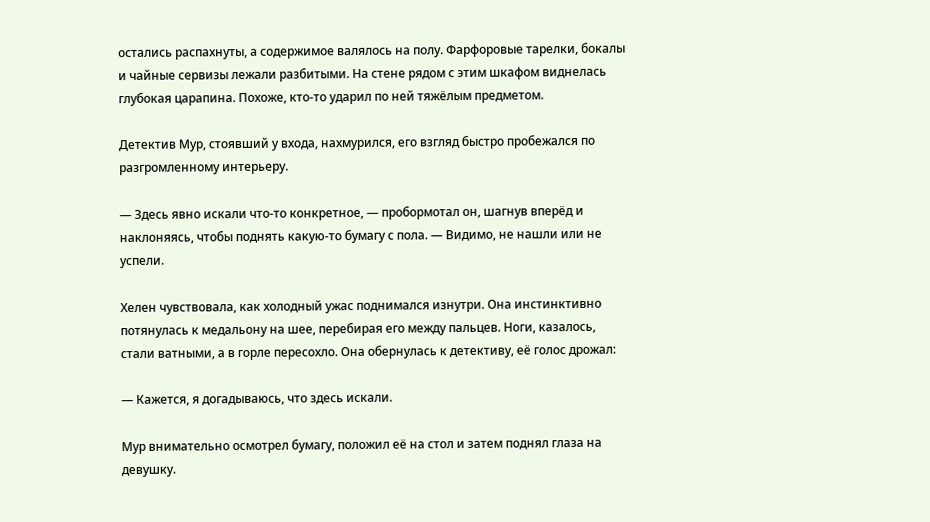остались распахнуты, а содержимое валялось на полу. Фарфоровые тарелки, бокалы и чайные сервизы лежали разбитыми. На стене рядом с этим шкафом виднелась глубокая царапина. Похоже, кто-то ударил по ней тяжёлым предметом.

Детектив Мур, стоявший у входа, нахмурился, его взгляд быстро пробежался по разгромленному интерьеру.

— Здесь явно искали что-то конкретное, — пробормотал он, шагнув вперёд и наклоняясь, чтобы поднять какую-то бумагу с пола. — Видимо, не нашли или не успели.

Хелен чувствовала, как холодный ужас поднимался изнутри. Она инстинктивно потянулась к медальону на шее, перебирая его между пальцев. Ноги, казалось, стали ватными, а в горле пересохло. Она обернулась к детективу, её голос дрожал:

— Кажется, я догадываюсь, что здесь искали.

Мур внимательно осмотрел бумагу, положил её на стол и затем поднял глаза на девушку.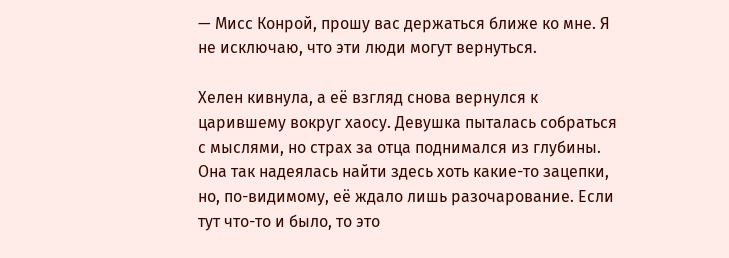— Мисс Конрой, прошу вас держаться ближе ко мне. Я не исключаю, что эти люди могут вернуться.

Хелен кивнула, а её взгляд снова вернулся к царившему вокруг хаосу. Девушка пыталась собраться с мыслями, но страх за отца поднимался из глубины. Она так надеялась найти здесь хоть какие-то зацепки, но, по-видимому, её ждало лишь разочарование. Если тут что-то и было, то это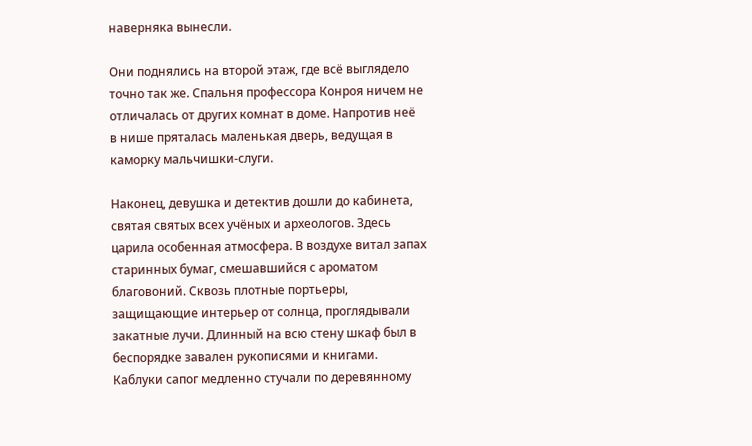наверняка вынесли.

Они поднялись на второй этаж, где всё выглядело точно так же. Спальня профессора Конроя ничем не отличалась от других комнат в доме. Напротив неё в нише пряталась маленькая дверь, ведущая в каморку мальчишки-слуги.

Наконец, девушка и детектив дошли до кабинета, святая святых всех учёных и археологов. Здесь царила особенная атмосфера. В воздухе витал запах старинных бумаг, смешавшийся с ароматом благовоний. Сквозь плотные портьеры, защищающие интерьер от солнца, проглядывали закатные лучи. Длинный на всю стену шкаф был в беспорядке завален рукописями и книгами. Каблуки сапог медленно стучали по деревянному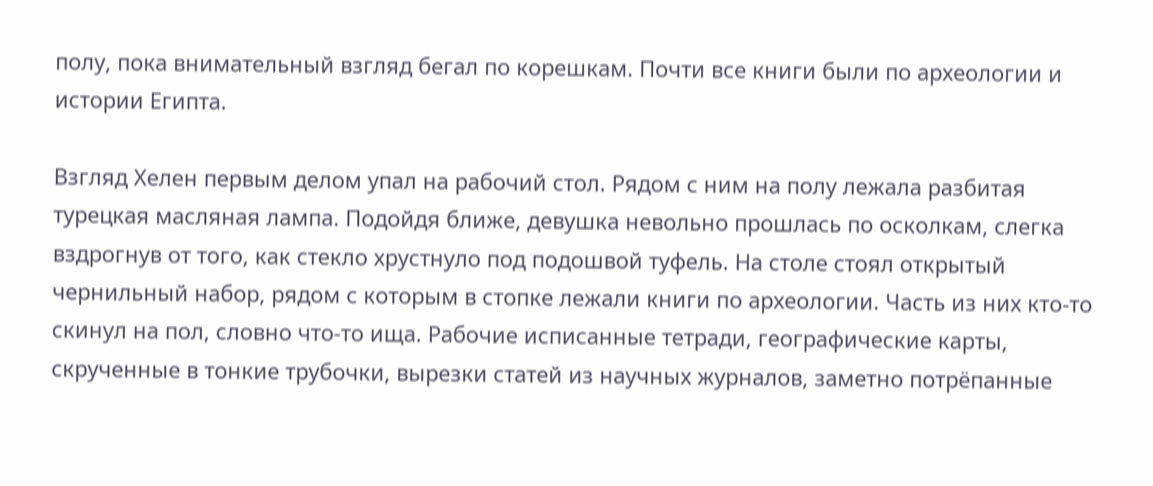полу, пока внимательный взгляд бегал по корешкам. Почти все книги были по археологии и истории Египта.

Взгляд Хелен первым делом упал на рабочий стол. Рядом с ним на полу лежала разбитая турецкая масляная лампа. Подойдя ближе, девушка невольно прошлась по осколкам, слегка вздрогнув от того, как стекло хрустнуло под подошвой туфель. На столе стоял открытый чернильный набор, рядом с которым в стопке лежали книги по археологии. Часть из них кто-то скинул на пол, словно что-то ища. Рабочие исписанные тетради, географические карты, скрученные в тонкие трубочки, вырезки статей из научных журналов, заметно потрёпанные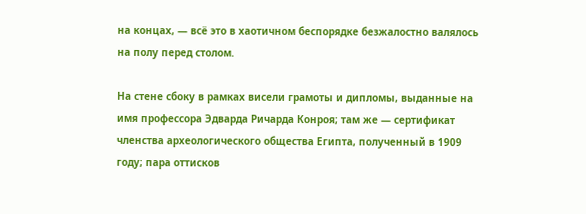на концах, — всё это в хаотичном беспорядке безжалостно валялось на полу перед столом.

На стене сбоку в рамках висели грамоты и дипломы, выданные на имя профессора Эдварда Ричарда Конроя; там же — сертификат членства археологического общества Египта, полученный в 1909 году; пара оттисков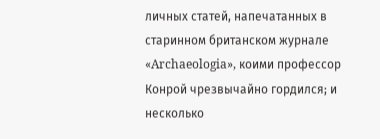личных статей, напечатанных в старинном британском журнале «Archaeologia», коими профессор Конрой чрезвычайно гордился; и несколько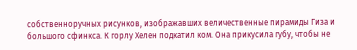собственноручных рисунков, изображавших величественные пирамиды Гиза и большого сфинкса. К горлу Хелен подкатил ком. Она прикусила губу, чтобы не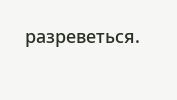разреветься.